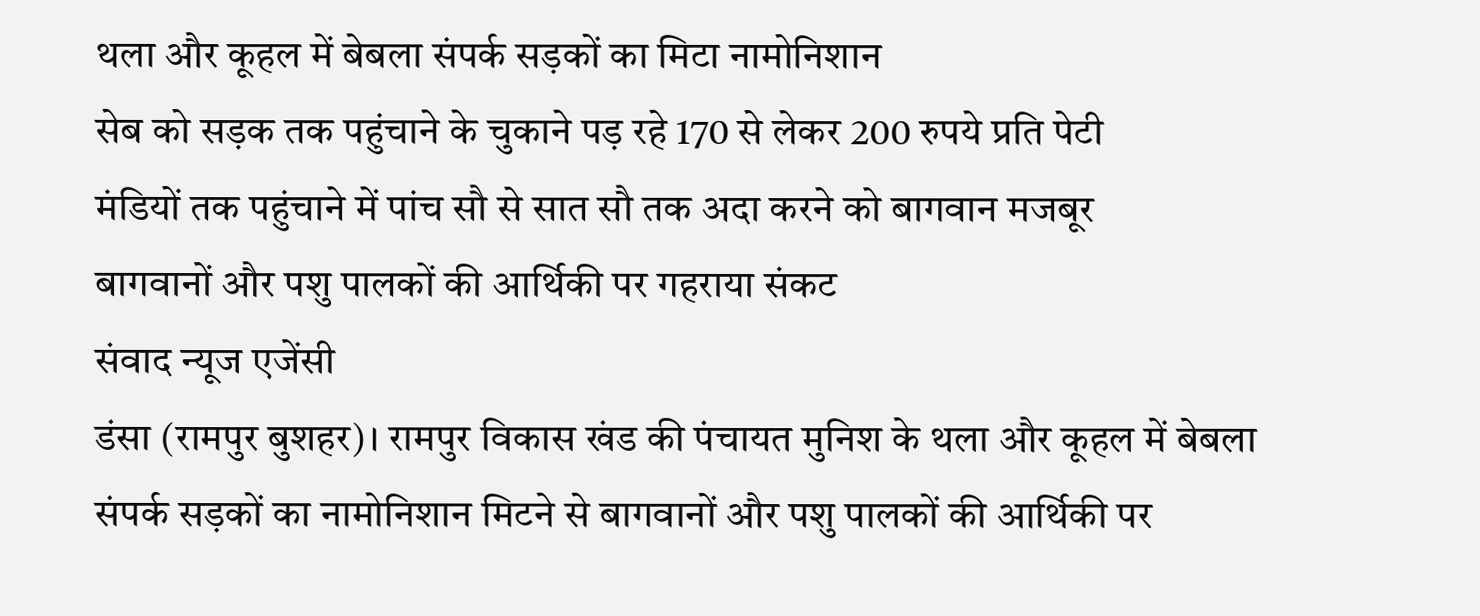थला और कूहल में बेबला संपर्क सड़कों का मिटा नामोनिशान
सेब को सड़क तक पहुंचाने के चुकाने पड़ रहे 170 से लेकर 200 रुपये प्रति पेटी
मंडियों तक पहुंचाने में पांच सौ से सात सौ तक अदा करने को बागवान मजबूर
बागवानों और पशु पालकों की आर्थिकी पर गहराया संकट
संवाद न्यूज एजेंसी
डंसा (रामपुर बुशहर)। रामपुर विकास खंड की पंचायत मुनिश के थला और कूहल में बेबला संपर्क सड़कों का नामोनिशान मिटने से बागवानों और पशु पालकों की आर्थिकी पर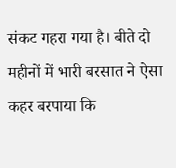संकट गहरा गया है। बीते दो महीनों में भारी बरसात ने ऐसा कहर बरपाया कि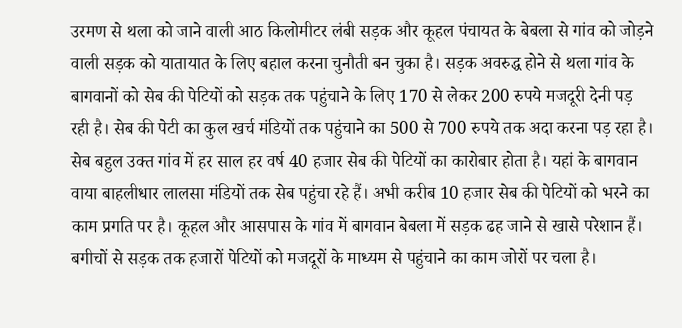उरमण से थला को जाने वाली आठ किलोमीटर लंबी सड़क और कूहल पंचायत के बेबला से गांव को जोड़ने वाली सड़क को यातायात के लिए बहाल करना चुनौती बन चुका है। सड़क अवरुद्ध होने से थला गांव के बागवानों को सेब की पेटियों को सड़क तक पहुंचाने के लिए 170 से लेकर 200 रुपये मजदूरी देनी पड़ रही है। सेब की पेटी का कुल खर्च मंडियों तक पहुंचाने का 500 से 700 रुपये तक अदा करना पड़ रहा है।
सेब बहुल उक्त गांव में हर साल हर वर्ष 40 हजार सेब की पेटियों का कारोबार होता है। यहां के बागवान वाया बाहलीधार लालसा मंडियों तक सेब पहुंचा रहे हैं। अभी करीब 10 हजार सेब की पेटियों को भरने का काम प्रगति पर है। कूहल और आसपास के गांव में बागवान बेबला में सड़क ढह जाने से खासे परेशान हैं। बगीचों से सड़क तक हजारों पेटियों को मजदूरों के माध्यम से पहुंचाने का काम जोरों पर चला है।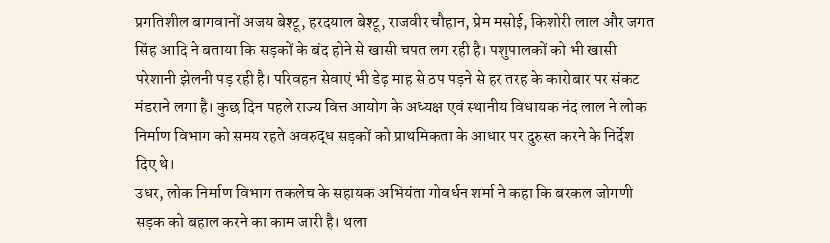प्रगतिशील बागवानों अजय बेश्टू, हरदयाल बेश्टू, राजवीर चौहान, प्रेम मसोई, किशोरी लाल और जगत सिंह आदि ने बताया कि सड़कों के बंद होने से खासी चपत लग रही है। पशुपालकों को भी खासी परेशानी झेलनी पड़ रही है। परिवहन सेवाएं भी डेढ़ माह से ठप पड़ने से हर तरह के कारोबार पर संकट मंडराने लगा है। कुछ दिन पहले राज्य वित्त आयोग के अध्यक्ष एवं स्थानीय विधायक नंद लाल ने लोक निर्माण विभाग को समय रहते अवरुद्ध सड़कों को प्राथमिकता के आधार पर दुरुस्त करने के निर्देश दिए थे।
उधर, लोक निर्माण विभाग तकलेच के सहायक अभियंता गोवर्धन शर्मा ने कहा कि बरकल जोगणी सड़क को बहाल करने का काम जारी है। थला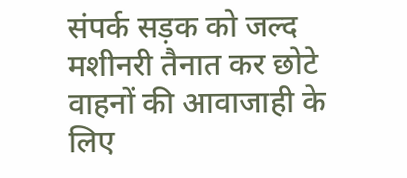संपर्क सड़क को जल्द मशीनरी तैनात कर छोटे वाहनों की आवाजाही के लिए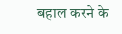बहाल करने के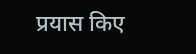प्रयास किए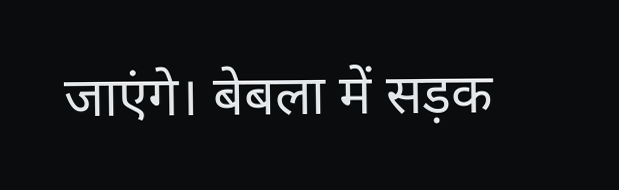जाएंगे। बेबला में सड़क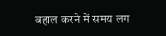बहाल करने में समय लग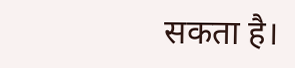सकता है।